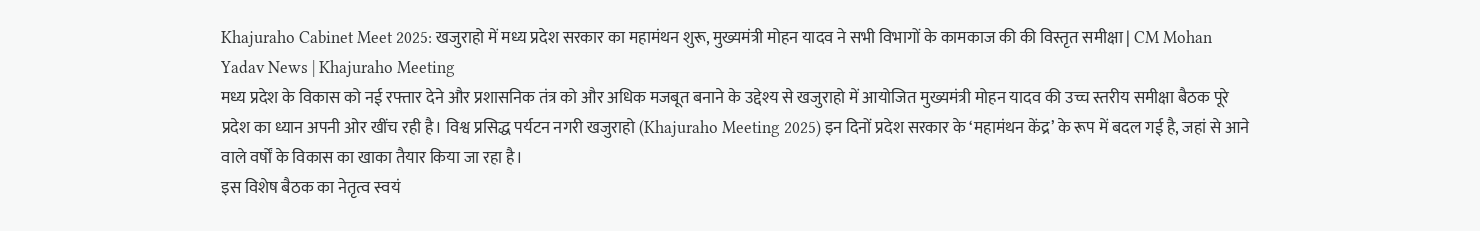Khajuraho Cabinet Meet 2025: खजुराहो में मध्य प्रदेश सरकार का महामंथन शुरू, मुख्यमंत्री मोहन यादव ने सभी विभागों के कामकाज की की विस्तृत समीक्षा | CM Mohan Yadav News | Khajuraho Meeting
मध्य प्रदेश के विकास को नई रफ्तार देने और प्रशासनिक तंत्र को और अधिक मजबूत बनाने के उद्देश्य से खजुराहो में आयोजित मुख्यमंत्री मोहन यादव की उच्च स्तरीय समीक्षा बैठक पूरे प्रदेश का ध्यान अपनी ओर खींच रही है। विश्व प्रसिद्ध पर्यटन नगरी खजुराहो (Khajuraho Meeting 2025) इन दिनों प्रदेश सरकार के ‘महामंथन केंद्र’ के रूप में बदल गई है, जहां से आने वाले वर्षों के विकास का खाका तैयार किया जा रहा है।
इस विशेष बैठक का नेतृत्व स्वयं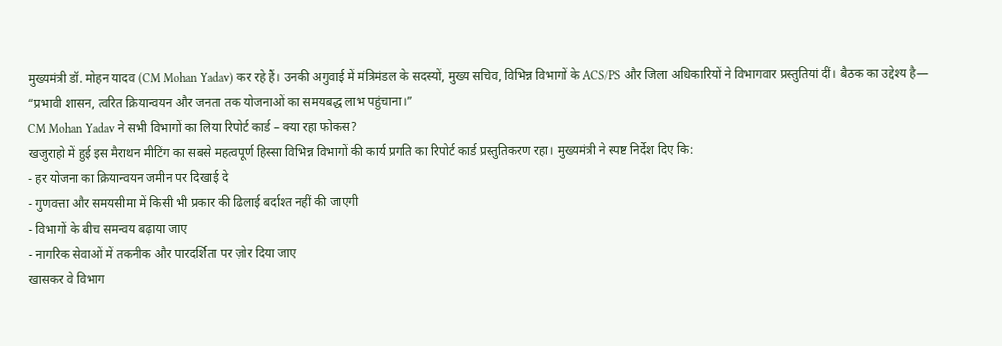मुख्यमंत्री डॉ. मोहन यादव (CM Mohan Yadav) कर रहे हैं। उनकी अगुवाई में मंत्रिमंडल के सदस्यों, मुख्य सचिव, विभिन्न विभागों के ACS/PS और जिला अधिकारियों ने विभागवार प्रस्तुतियां दीं। बैठक का उद्देश्य है—
“प्रभावी शासन, त्वरित क्रियान्वयन और जनता तक योजनाओं का समयबद्ध लाभ पहुंचाना।”
CM Mohan Yadav ने सभी विभागों का लिया रिपोर्ट कार्ड – क्या रहा फोकस?
खजुराहो में हुई इस मैराथन मीटिंग का सबसे महत्वपूर्ण हिस्सा विभिन्न विभागों की कार्य प्रगति का रिपोर्ट कार्ड प्रस्तुतिकरण रहा। मुख्यमंत्री ने स्पष्ट निर्देश दिए कि:
- हर योजना का क्रियान्वयन जमीन पर दिखाई दे
- गुणवत्ता और समयसीमा में किसी भी प्रकार की ढिलाई बर्दाश्त नहीं की जाएगी
- विभागों के बीच समन्वय बढ़ाया जाए
- नागरिक सेवाओं में तकनीक और पारदर्शिता पर ज़ोर दिया जाए
खासकर वे विभाग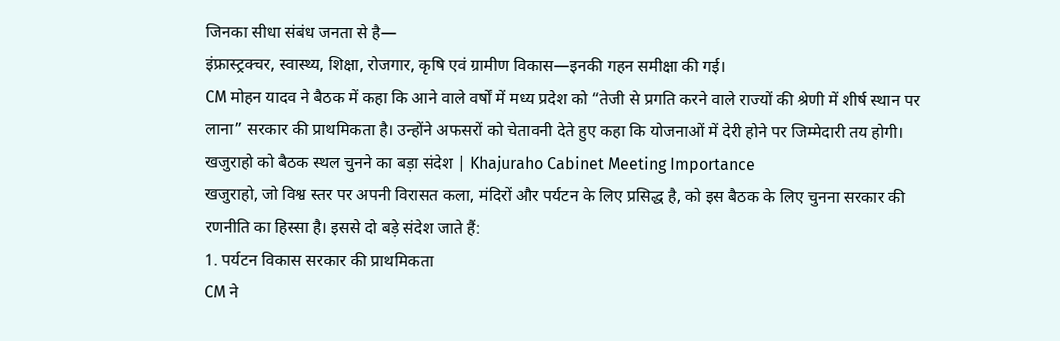जिनका सीधा संबंध जनता से है—
इंफ्रास्ट्रक्चर, स्वास्थ्य, शिक्षा, रोजगार, कृषि एवं ग्रामीण विकास—इनकी गहन समीक्षा की गई।
CM मोहन यादव ने बैठक में कहा कि आने वाले वर्षों में मध्य प्रदेश को “तेजी से प्रगति करने वाले राज्यों की श्रेणी में शीर्ष स्थान पर लाना” सरकार की प्राथमिकता है। उन्होंने अफसरों को चेतावनी देते हुए कहा कि योजनाओं में देरी होने पर जिम्मेदारी तय होगी।
खजुराहो को बैठक स्थल चुनने का बड़ा संदेश | Khajuraho Cabinet Meeting Importance
खजुराहो, जो विश्व स्तर पर अपनी विरासत कला, मंदिरों और पर्यटन के लिए प्रसिद्ध है, को इस बैठक के लिए चुनना सरकार की रणनीति का हिस्सा है। इससे दो बड़े संदेश जाते हैं:
1. पर्यटन विकास सरकार की प्राथमिकता
CM ने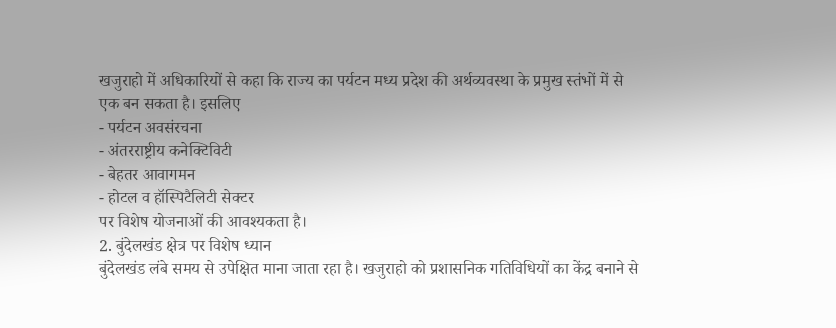खजुराहो में अधिकारियों से कहा कि राज्य का पर्यटन मध्य प्रदेश की अर्थव्यवस्था के प्रमुख स्तंभों में से एक बन सकता है। इसलिए
- पर्यटन अवसंरचना
- अंतरराष्ट्रीय कनेक्टिविटी
- बेहतर आवागमन
- होटल व हॉस्पिटैलिटी सेक्टर
पर विशेष योजनाओं की आवश्यकता है।
2. बुंदेलखंड क्षेत्र पर विशेष ध्यान
बुंदेलखंड लंबे समय से उपेक्षित माना जाता रहा है। खजुराहो को प्रशासनिक गतिविधियों का केंद्र बनाने से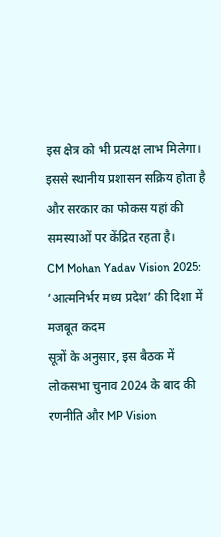इस क्षेत्र को भी प्रत्यक्ष लाभ मिलेगा।
इससे स्थानीय प्रशासन सक्रिय होता है और सरकार का फोकस यहां की समस्याओं पर केंद्रित रहता है।
CM Mohan Yadav Vision 2025: ‘आत्मनिर्भर मध्य प्रदेश’ की दिशा में मजबूत कदम
सूत्रों के अनुसार, इस बैठक में लोकसभा चुनाव 2024 के बाद की रणनीति और MP Vision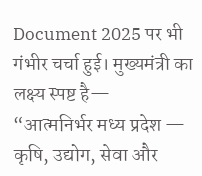Document 2025 पर भी गंभीर चर्चा हुई। मुख्यमंत्री का लक्ष्य स्पष्ट है—
“आत्मनिर्भर मध्य प्रदेश — कृषि, उद्योग, सेवा और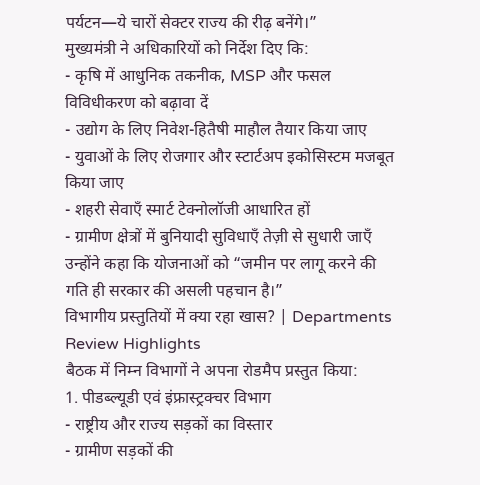पर्यटन—ये चारों सेक्टर राज्य की रीढ़ बनेंगे।”
मुख्यमंत्री ने अधिकारियों को निर्देश दिए कि:
- कृषि में आधुनिक तकनीक, MSP और फसल विविधीकरण को बढ़ावा दें
- उद्योग के लिए निवेश-हितैषी माहौल तैयार किया जाए
- युवाओं के लिए रोजगार और स्टार्टअप इकोसिस्टम मजबूत किया जाए
- शहरी सेवाएँ स्मार्ट टेक्नोलॉजी आधारित हों
- ग्रामीण क्षेत्रों में बुनियादी सुविधाएँ तेज़ी से सुधारी जाएँ
उन्होंने कहा कि योजनाओं को “जमीन पर लागू करने की गति ही सरकार की असली पहचान है।”
विभागीय प्रस्तुतियों में क्या रहा खास? | Departments Review Highlights
बैठक में निम्न विभागों ने अपना रोडमैप प्रस्तुत किया:
1. पीडब्ल्यूडी एवं इंफ्रास्ट्रक्चर विभाग
- राष्ट्रीय और राज्य सड़कों का विस्तार
- ग्रामीण सड़कों की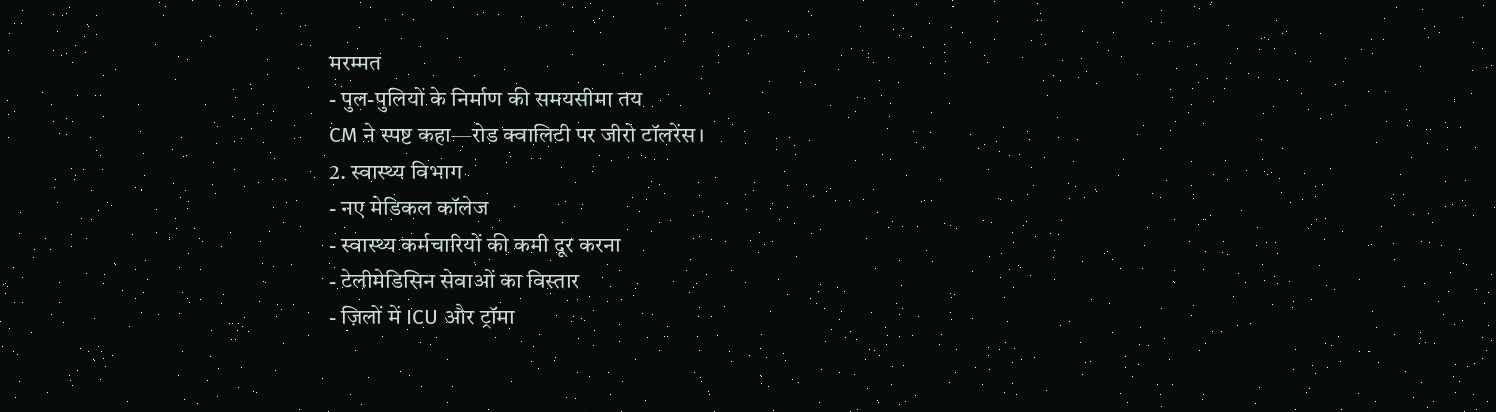मरम्मत
- पुल-पुलियों के निर्माण की समयसीमा तय
CM ने स्पष्ट कहा—रोड क्वालिटी पर जीरो टॉलरेंस।
2. स्वास्थ्य विभाग
- नए मेडिकल कॉलेज
- स्वास्थ्य कर्मचारियों की कमी दूर करना
- टेलीमेडिसिन सेवाओं का विस्तार
- ज़िलों में ICU और ट्रॉमा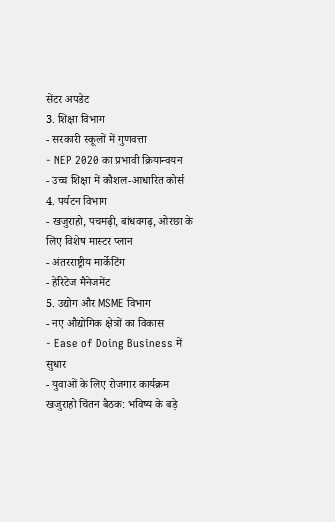सेंटर अपडेट
3. शिक्षा विभाग
- सरकारी स्कूलों में गुणवत्ता
- NEP 2020 का प्रभावी क्रियान्वयन
- उच्च शिक्षा में कौशल-आधारित कोर्स
4. पर्यटन विभाग
- खजुराहो, पचमढ़ी, बांधवगढ़, ओरछा के लिए विशेष मास्टर प्लान
- अंतरराष्ट्रीय मार्केटिंग
- हेरिटेज मैनेजमेंट
5. उद्योग और MSME विभाग
- नए औद्योगिक क्षेत्रों का विकास
- Ease of Doing Business में सुधार
- युवाओं के लिए रोजगार कार्यक्रम
खजुराहो चिंतन बैठक: भविष्य के बड़े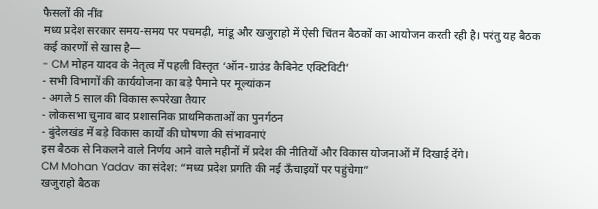फैसलों की नींव
मध्य प्रदेश सरकार समय-समय पर पचमढ़ी, मांडू और खजुराहो में ऐसी चिंतन बैठकों का आयोजन करती रही है। परंतु यह बैठक कई कारणों से खास है—
- CM मोहन यादव के नेतृत्व में पहली विस्तृत ‘ऑन-ग्राउंड कैबिनेट एक्टिविटी’
- सभी विभागों की कार्ययोजना का बड़े पैमाने पर मूल्यांकन
- अगले 5 साल की विकास रूपरेखा तैयार
- लोकसभा चुनाव बाद प्रशासनिक प्राथमिकताओं का पुनर्गठन
- बुंदेलखंड में बड़े विकास कार्यों की घोषणा की संभावनाएं
इस बैठक से निकलने वाले निर्णय आने वाले महीनों में प्रदेश की नीतियों और विकास योजनाओं में दिखाई देंगे।
CM Mohan Yadav का संदेश: “मध्य प्रदेश प्रगति की नई ऊँचाइयों पर पहुंचेगा”
खजुराहो बैठक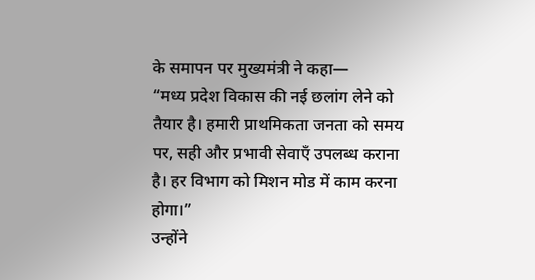के समापन पर मुख्यमंत्री ने कहा—
“मध्य प्रदेश विकास की नई छलांग लेने को तैयार है। हमारी प्राथमिकता जनता को समय पर, सही और प्रभावी सेवाएँ उपलब्ध कराना है। हर विभाग को मिशन मोड में काम करना होगा।”
उन्होंने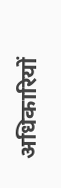अधिकारियों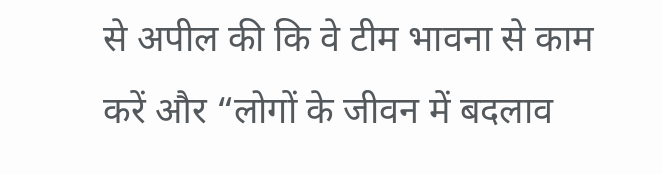से अपील की कि वे टीम भावना से काम करें और “लोगों के जीवन में बदलाव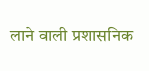लाने वाली प्रशासनिक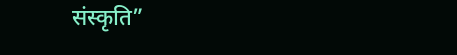संस्कृति”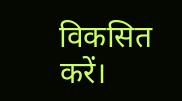विकसित करें।